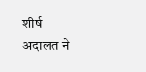शीर्ष अदालत ने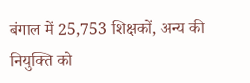बंगाल में 25,753 शिक्षकों, अन्य की नियुक्ति को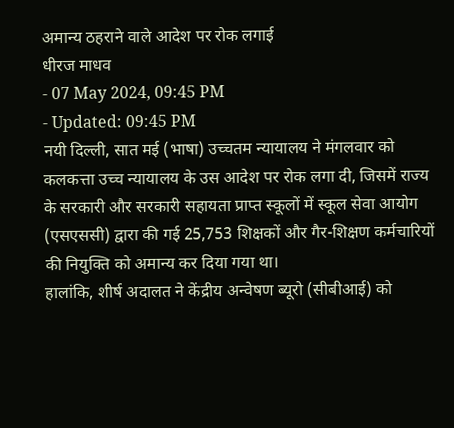अमान्य ठहराने वाले आदेश पर रोक लगाई
धीरज माधव
- 07 May 2024, 09:45 PM
- Updated: 09:45 PM
नयी दिल्ली, सात मई (भाषा) उच्चतम न्यायालय ने मंगलवार को कलकत्ता उच्च न्यायालय के उस आदेश पर रोक लगा दी, जिसमें राज्य के सरकारी और सरकारी सहायता प्राप्त स्कूलों में स्कूल सेवा आयोग (एसएससी) द्वारा की गई 25,753 शिक्षकों और गैर-शिक्षण कर्मचारियों की नियुक्ति को अमान्य कर दिया गया था।
हालांकि, शीर्ष अदालत ने केंद्रीय अन्वेषण ब्यूरो (सीबीआई) को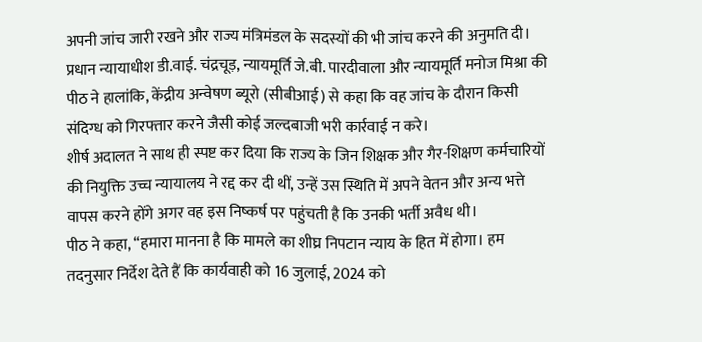अपनी जांच जारी रखने और राज्य मंत्रिमंडल के सदस्यों की भी जांच करने की अनुमति दी।
प्रधान न्यायाधीश डी.वाई. चंद्रचूड़, न्यायमूर्ति जे.बी. पारदीवाला और न्यायमूर्ति मनोज मिश्रा की पीठ ने हालांकि, केंद्रीय अन्वेषण ब्यूरो (सीबीआई) से कहा कि वह जांच के दौरान किसी संदिग्ध को गिरफ्तार करने जैसी कोई जल्दबाजी भरी कार्रवाई न करे।
शीर्ष अदालत ने साथ ही स्पष्ट कर दिया कि राज्य के जिन शिक्षक और गैर-शिक्षण कर्मचारियों की नियुक्ति उच्च न्यायालय ने रद्द कर दी थीं, उन्हें उस स्थिति में अपने वेतन और अन्य भत्ते वापस करने होंगे अगर वह इस निष्कर्ष पर पहुंचती है कि उनकी भर्ती अवैध थी।
पीठ ने कहा, ‘‘हमारा मानना है कि मामले का शीघ्र निपटान न्याय के हित में होगा। हम तदनुसार निर्देश देते हैं कि कार्यवाही को 16 जुलाई, 2024 को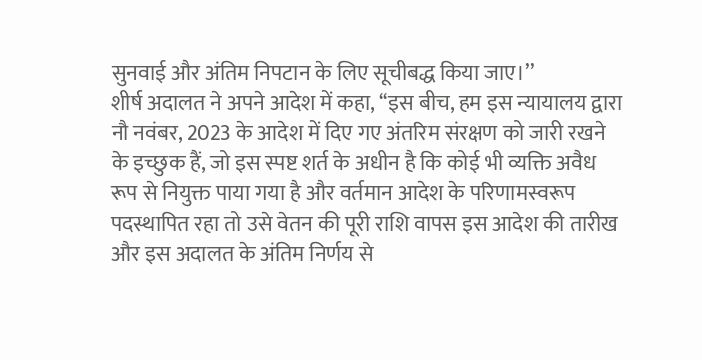सुनवाई और अंतिम निपटान के लिए सूचीबद्ध किया जाए।’’
शीर्ष अदालत ने अपने आदेश में कहा, ‘‘इस बीच, हम इस न्यायालय द्वारा नौ नवंबर, 2023 के आदेश में दिए गए अंतरिम संरक्षण को जारी रखने के इच्छुक हैं, जो इस स्पष्ट शर्त के अधीन है कि कोई भी व्यक्ति अवैध रूप से नियुक्त पाया गया है और वर्तमान आदेश के परिणामस्वरूप पदस्थापित रहा तो उसे वेतन की पूरी राशि वापस इस आदेश की तारीख और इस अदालत के अंतिम निर्णय से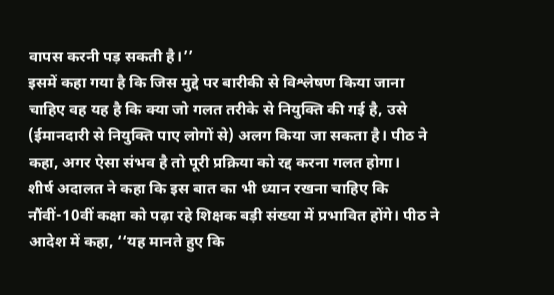वापस करनी पड़ सकती है।’’
इसमें कहा गया है कि जिस मुद्दे पर बारीकी से विश्लेषण किया जाना चाहिए वह यह है कि क्या जो गलत तरीके से नियुक्ति की गई है, उसे (ईमानदारी से नियुक्ति पाए लोगों से) अलग किया जा सकता है। पीठ ने कहा, अगर ऐसा संभव है तो पूरी प्रक्रिया को रद्द करना गलत होगा।
शीर्ष अदालत ने कहा कि इस बात का भी ध्यान रखना चाहिए कि नौंवीं-10वीं कक्षा को पढ़ा रहे शिक्षक बड़ी संख्या में प्रभावित होंगे। पीठ ने आदेश में कहा, ‘‘यह मानते हुए कि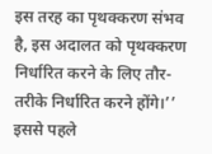इस तरह का पृथक्करण संभव है, इस अदालत को पृथक्करण निर्धारित करने के लिए तौर-तरीके निर्धारित करने होंगे।’’
इससे पहले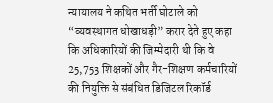न्यायालय ने कथित भर्ती घोटाले को “व्यवस्थागत धोखाधड़ी” करार देते हुए कहा कि अधिकारियों की जिम्मेदारी थी कि वे 25,753 शिक्षकों और गैर-शिक्षण कर्मचारियों की नियुक्ति से संबंधित डिजिटल रिकॉर्ड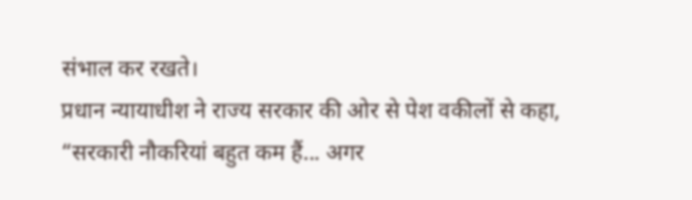संभाल कर रखते।
प्रधान न्यायाधीश ने राज्य सरकार की ओर से पेश वकीलों से कहा, “सरकारी नौकरियां बहुत कम हैं... अगर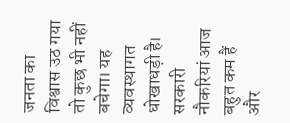जनता का विश्वास उठ गया तो कुछ भी नहीं बचेगा। यह व्यवस्थागत धोखाधड़ी है। सरकारी नौकरियां आज बहुत कम हैं और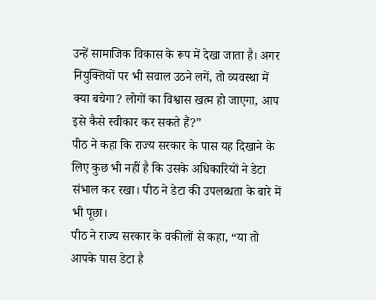उन्हें सामाजिक विकास के रूप में देखा जाता है। अगर नियुक्तियों पर भी सवाल उठने लगें, तो व्यवस्था में क्या बचेगा? लोगों का विश्वास खत्म हो जाएगा, आप इसे कैसे स्वीकार कर सकते हैं?”
पीठ ने कहा कि राज्य सरकार के पास यह दिखाने के लिए कुछ भी नहीं है कि उसके अधिकारियों ने डेटा संभाल कर रखा। पीठ ने डेटा की उपलब्धता के बारे में भी पूछा।
पीठ ने राज्य सरकार के वकीलों से कहा, “या तो आपके पास डेटा है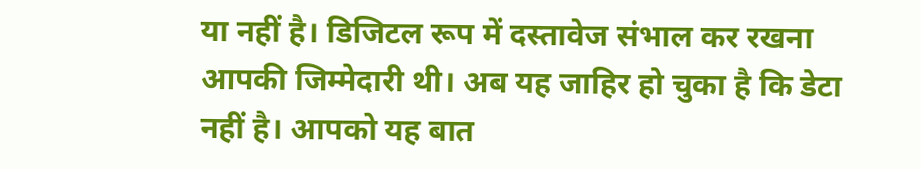या नहीं है। डिजिटल रूप में दस्तावेज संभाल कर रखना आपकी जिम्मेदारी थी। अब यह जाहिर हो चुका है कि डेटा नहीं है। आपको यह बात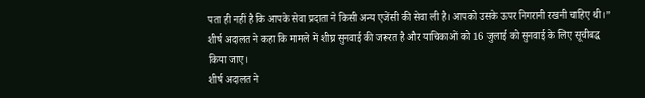पता ही नहीं है कि आपके सेवा प्रदाता ने किसी अन्य एजेंसी की सेवा ली है। आपको उसके ऊपर निगरानी रखनी चाहिए थी।”
शीर्ष अदालत ने कहा कि मामले में शीघ्र सुनवाई की जरूरत है और याचिकाओं को 16 जुलाई को सुनवाई के लिए सूचीबद्ध किया जाए।
शीर्ष अदालत ने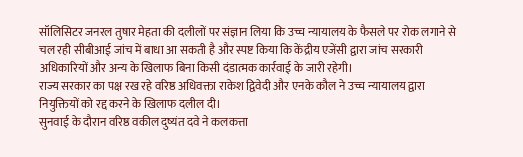सॉलिसिटर जनरल तुषार मेहता की दलीलों पर संज्ञान लिया कि उच्च न्यायालय के फैसले पर रोक लगाने से चल रही सीबीआई जांच में बाधा आ सकती है और स्पष्ट किया कि केंद्रीय एजेंसी द्वारा जांच सरकारी अधिकारियों और अन्य के खिलाफ बिना किसी दंडात्मक कार्रवाई के जारी रहेगी।
राज्य सरकार का पक्ष रख रहे वरिष्ठ अधिवक्ता राकेश द्विवेदी और एनके कौल ने उच्च न्यायालय द्वारा नियुक्तियों को रद्द करने के खिलाफ दलील दी।
सुनवाई के दौरान वरिष्ठ वकील दुष्यंत दवे ने कलकत्ता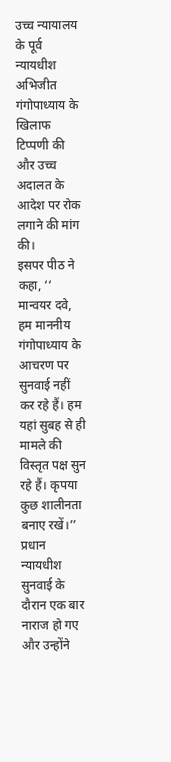उच्च न्यायालय के पूर्व न्यायधीश अभिजीत गंगोपाध्याय के खिलाफ टिप्पणी की और उच्च अदालत के आदेश पर रोक लगाने की मांग की।
इसपर पीठ ने कहा, ‘‘ मान्वयर दवे, हम माननीय गंगोपाध्याय के आचरण पर सुनवाई नहीं कर रहे हैं। हम यहां सुबह से ही मामले की विस्तृत पक्ष सुन रहे हैं। कृपया कुछ शालीनता बनाए रखें।’’
प्रधान न्यायधीश सुनवाई के दौरान एक बार नाराज हो गए और उन्होंने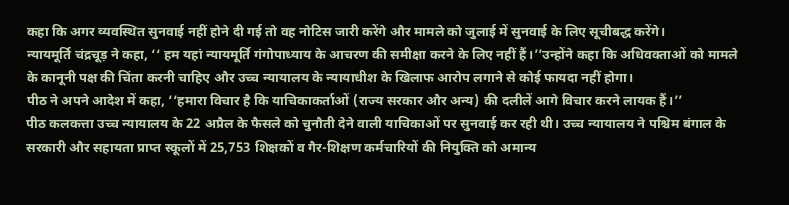कहा कि अगर व्यवस्थित सुनवाई नहीं होने दी गई तो वह नोटिस जारी करेंगे और मामले को जुलाई में सुनवाई के लिए सूचीबद्ध करेंगे।
न्यायमूर्ति चंद्रचूड़ ने कहा, ‘‘ हम यहां न्यायमूर्ति गंगोपाध्याय के आचरण की समीक्षा करने के लिए नहीं हैं।’’उन्होंने कहा कि अधिवक्ताओं को मामले के कानूनी पक्ष की चिंता करनी चाहिए और उच्च न्यायालय के न्यायाधीश के खिलाफ आरोप लगाने से कोई फायदा नहीं होगा।
पीठ ने अपने आदेश में कहा, ‘‘हमारा विचार है कि याचिकाकर्ताओं (राज्य सरकार और अन्य) की दलीलें आगे विचार करने लायक हैं।’’
पीठ कलकत्ता उच्च न्यायालय के 22 अप्रैल के फैसले को चुनौती देने वाली याचिकाओं पर सुनवाई कर रही थी। उच्च न्यायालय ने पश्चिम बंगाल के सरकारी और सहायता प्राप्त स्कूलों में 25,753 शिक्षकों व गैर-शिक्षण कर्मचारियों की नियुक्ति को अमान्य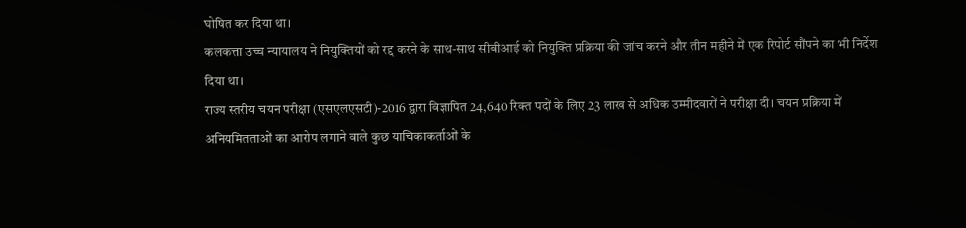घोषित कर दिया था।
कलकत्ता उच्च न्यायालय ने नियुक्तियों को रद्द करने के साथ-साथ सीबीआई को नियुक्ति प्रक्रिया की जांच करने और तीन महीने में एक रिपोर्ट सौंपने का भी निर्देश दिया था।
राज्य स्तरीय चयन परीक्षा (एसएलएसटी)-2016 द्वारा विज्ञापित 24,640 रिक्त पदों के लिए 23 लाख से अधिक उम्मीदवारों ने परीक्षा दी। चयन प्रक्रिया में अनियमितताओं का आरोप लगाने वाले कुछ याचिकाकर्ताओं के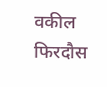वकील फिरदौस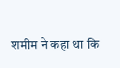शमीम ने कहा था कि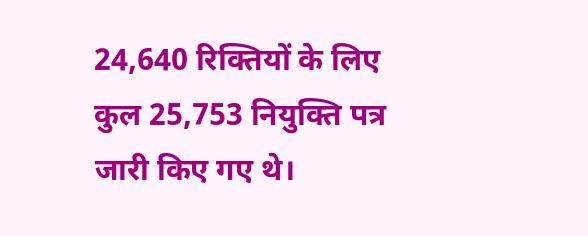24,640 रिक्तियों के लिए कुल 25,753 नियुक्ति पत्र जारी किए गए थे।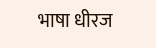भाषा धीरज